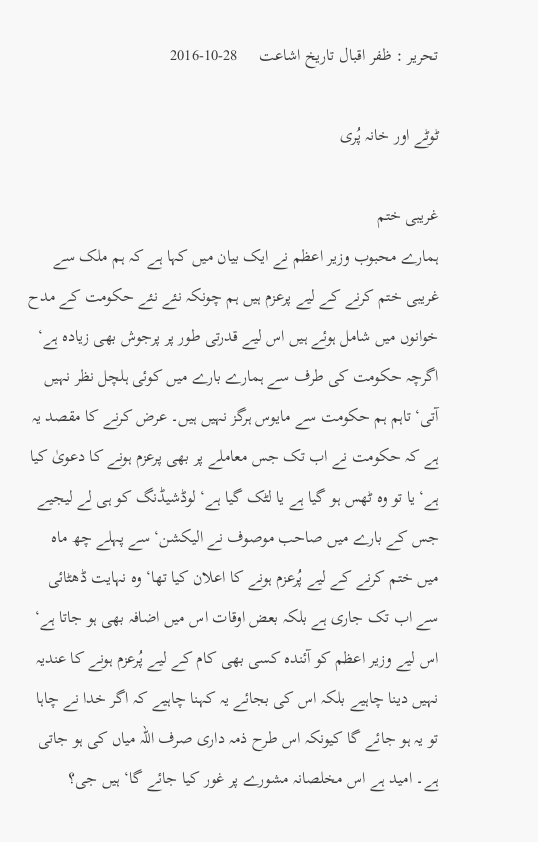تحریر : ظفر اقبال تاریخ اشاعت     28-10-2016

ٹوٹے اور خانہ پُری

غریبی ختم
ہمارے محبوب وزیر اعظم نے ایک بیان میں کہا ہے کہ ہم ملک سے غریبی ختم کرنے کے لیے پرعزم ہیں ہم چونکہ نئے نئے حکومت کے مدح خوانوں میں شامل ہوئے ہیں اس لیے قدرتی طور پر پرجوش بھی زیادہ ہے‘ اگرچہ حکومت کی طرف سے ہمارے بارے میں کوئی ہلچل نظر نہیں آتی‘ تاہم ہم حکومت سے مایوس ہرگز نہیں ہیں۔ عرض کرنے کا مقصد یہ ہے کہ حکومت نے اب تک جس معاملے پر بھی پرعزم ہونے کا دعویٰ کیا ہے‘ یا تو وہ ٹھس ہو گیا ہے یا لٹک گیا ہے‘ لوڈشیڈنگ کو ہی لے لیجیے جس کے بارے میں صاحب موصوف نے الیکشن‘ سے پہلے چھ ماہ میں ختم کرنے کے لیے پُرعزم ہونے کا اعلان کیا تھا‘ وہ نہایت ڈھٹائی سے اب تک جاری ہے بلکہ بعض اوقات اس میں اضافہ بھی ہو جاتا ہے‘ اس لیے وزیر اعظم کو آئندہ کسی بھی کام کے لیے پُرعزم ہونے کا عندیہ نہیں دینا چاہیے بلکہ اس کی بجائے یہ کہنا چاہیے کہ اگر خدا نے چاہا تو یہ ہو جائے گا کیونکہ اس طرح ذمہ داری صرف اللہ میاں کی ہو جاتی ہے۔ امید ہے اس مخلصانہ مشورے پر غور کیا جائے گا‘ ہیں جی؟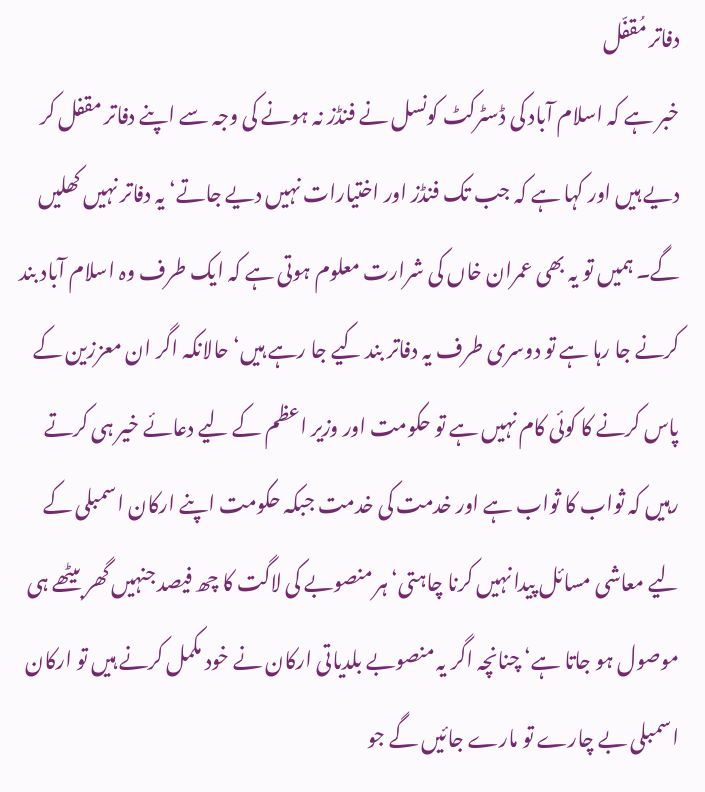دفاتر مُقفّل
خبر ہے کہ اسلام آباد کی ڈسٹرکٹ کونسل نے فنڈز نہ ہونے کی وجہ سے اپنے دفاتر مقفل کر دیے ہیں اور کہا ہے کہ جب تک فنڈز اور اختیارات نہیں دیے جاتے‘ یہ دفاتر نہیں کھلیں گے۔ ہمیں تو یہ بھی عمران خاں کی شرارت معلوم ہوتی ہے کہ ایک طرف وہ اسلام آباد بند کرنے جا رہا ہے تو دوسری طرف یہ دفاتر بند کیے جا رہے ہیں‘ حالانکہ اگر ان معززین کے پاس کرنے کا کوئی کام نہیں ہے تو حکومت اور وزیر اعظم کے لیے دعائے خیر ہی کرتے رہیں کہ ثواب کا ثواب ہے اور خدمت کی خدمت جبکہ حکومت اپنے ارکان اسمبلی کے لیے معاشی مسائل پیدا نہیں کرنا چاہتی‘ ہر منصوبے کی لاگت کا چھ فیصد جنہیں گھر بیٹھے ہی موصول ہو جاتا ہے‘ چنانچہ اگر یہ منصوبے بلدیاتی ارکان نے خود مکمل کرنے ہیں تو ارکان اسمبلی بے چارے تو مارے جائیں گے جو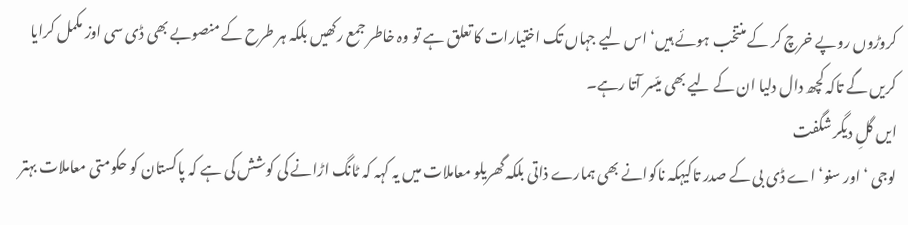کروڑوں روپے خرچ کر کے منتخب ہوئے ہیں‘ اس لیے جہاں تک اختیارات کا تعلق ہے تو وہ خاطر جمع رکھیں بلکہ ہر طرح کے منصوبے بھی ڈی سی اوز مکمل کرایا کریں گے تاکہ کچھ دال دلیا ان کے لیے بھی میّسر آتا رہے۔
ایں گلِ دیگر شگفت
لوجی ‘ اور سنو‘ اے ڈی بی کے صدر تاکیہکہ ناکوانے بھی ہمارے ذاتی بلکہ گھریلو معاملات میں یہ کہہ کہ ٹانگ اڑانے کی کوشش کی ہے کہ پاکستان کو حکومتی معاملات بہتر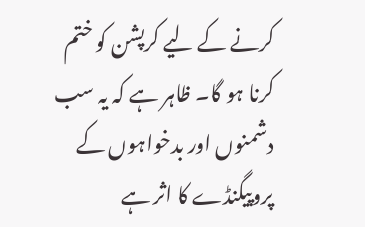کرنے کے لیے کرپشن کو ختم کرنا ہو گا۔ ظاہر ہے کہ یہ سب دشمنوں اور بدخواہوں کے پروپیگنڈے کا اثر ہے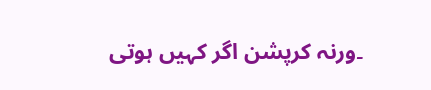۔ورنہ کرپشن اگر کہیں ہوتی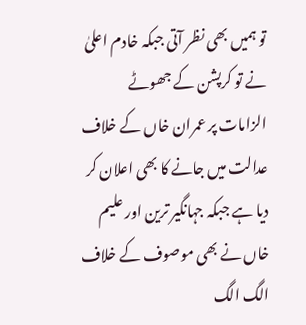تو ہمیں بھی نظر آتی جبکہ خادم اعلیٰ نے تو کرپشن کے جھوٹے الزامات پر عمران خاں کے خلاف عدالت میں جانے کا بھی اعلان کر دیا ہے جبکہ جہانگیر ترین اور علیم خاں نے بھی موصوف کے خلاف الگ الگ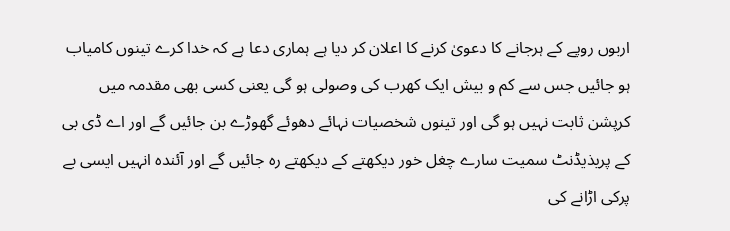اربوں روپے کے ہرجانے کا دعویٰ کرنے کا اعلان کر دیا ہے ہماری دعا ہے کہ خدا کرے تینوں کامیاب ہو جائیں جس سے کم و بیش ایک کھرب کی وصولی ہو گی یعنی کسی بھی مقدمہ میں کرپشن ثابت نہیں ہو گی اور تینوں شخصیات نہائے دھوئے گھوڑے بن جائیں گے اور اے ڈی بی کے پریذیڈنٹ سمیت سارے چغل خور دیکھتے کے دیکھتے رہ جائیں گے اور آئندہ انہیں ایسی بے پرکی اڑانے کی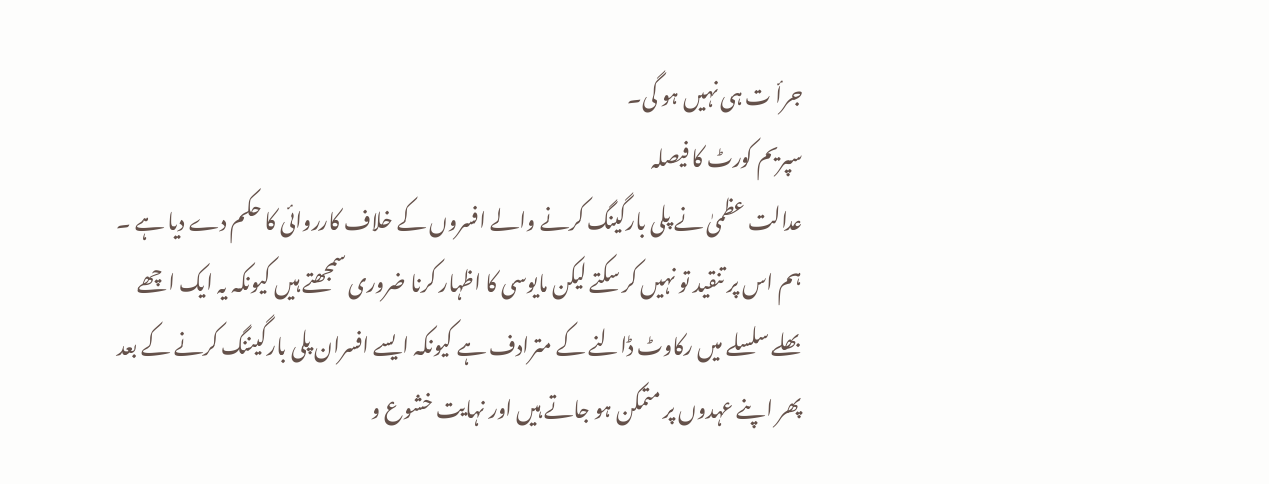جرأ ت ہی نہیں ہو گی۔
سپریم کورٹ کا فیصلہ
عدالت عظمیٰ نے پلی بارگینگ کرنے والے افسروں کے خلاف کارروائی کا حکم دے دیا ہے ۔ ہم اس پر تنقید تو نہیں کر سکتے لیکن مایوسی کا اظہار کرنا ضروری سمجھتے ہیں کیونکہ یہ ایک اچھے بھلے سلسلے میں رکاوٹ ڈالنے کے مترادف ہے کیونکہ ایسے افسران پلی بارگیننگ کرنے کے بعد پھر اپنے عہدوں پر متمکن ہو جاتے ہیں اور نہایت خشوع و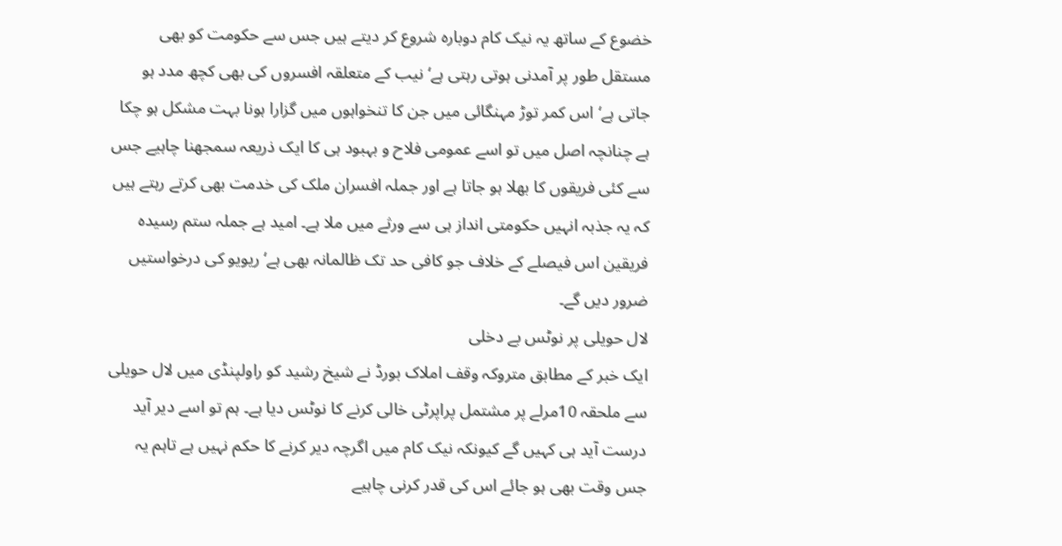خضوع کے ساتھ یہ نیک کام دوبارہ شروع کر دیتے ہیں جس سے حکومت کو بھی مستقل طور پر آمدنی ہوتی رہتی ہے‘ نیب کے متعلقہ افسروں کی بھی کچھ مدد ہو جاتی ہے‘ اس کمر توڑ مہنگائی میں جن کا تنخواہوں میں گزارا ہونا بہت مشکل ہو چکا ہے چنانچہ اصل میں تو اسے عمومی فلاح و بہبود ہی کا ایک ذریعہ سمجھنا چاہیے جس سے کئی فریقوں کا بھلا ہو جاتا ہے اور جملہ افسران ملک کی خدمت بھی کرتے رہتے ہیں کہ یہ جذبہ انہیں حکومتی انداز ہی سے ورثے میں ملا ہے۔ امید ہے جملہ ستم رسیدہ فریقین اس فیصلے کے خلاف جو کافی حد تک ظالمانہ بھی ہے‘ ریویو کی درخواستیں ضرور دیں گے۔
لال حویلی پر نوٹس بے دخلی
ایک خبر کے مطابق متروکہ وقف املاک بورڈ نے شیخ رشید کو راولپنڈی میں لال حویلی سے ملحقہ 10مرلے پر مشتمل پراپرٹی خالی کرنے کا نوٹس دیا ہے۔ ہم تو اسے دیر آید درست آید ہی کہیں گے کیونکہ نیک کام میں اگرچہ دیر کرنے کا حکم نہیں ہے تاہم یہ جس وقت بھی ہو جائے اس کی قدر کرنی چاہیے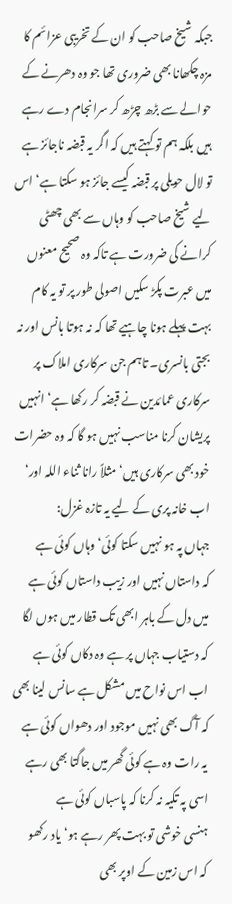جبکہ شیخ صاحب کو ان کے تخریبی عزائم کا مزہ چکھانا بھی ضروری تھا جو وہ دھرنے کے حوالے سے بڑھ چڑھ کر سرانجام دے رہے ہیں بلکہ ہم تو کہتے ہیں کہ اگر یہ قبضہ ناجائز ہے تو لال حویلی پر قبضہ کیسے جائز ہو سکتا ہے‘ اس لیے شیخ صاحب کو وہاں سے بھی چھٹی کرانے کی ضرورت ہے تاکہ وہ صحیح معنوں میں عبرت پکڑ سکیں اصولی طور پر تو یہ کام بہت پہلے ہونا چاہیے تھا کہ نہ ہوتا بانس اور نہ بجتی بانسری۔ تاہم جن سرکاری املاک پر سرکاری عمائدین نے قبضہ کر رکھا ہے‘ انہیں پریشان کرنا مناسب نہیں ہو گا کہ وہ حضرات خود بھی سرکاری ہیں‘ مثلاً رانا ثناء اللہ اور‘ اب خانہ پری کے لیے یہ تازہ غزل:
جہاں پہ ہو نہیں سکتا کوئی‘ وہاں کوئی ہے
کہ داستاں نہیں اور زیب داستاں کوئی ہے
میں دل کے باہر ابھی تک قطار میں ہوں لگا
کہ دستیاب جہاں پر ہے وہ دکاں کوئی ہے
اب اس نواح میں مشکل ہے سانس لینا بھی
کہ آگ بھی نہیں موجود اور دھواں کوئی ہے
یہ رات وہ ہے کوئی گھر میں جاگتا بھی رہے
اسی پہ تکیہ نہ کرنا کہ پاسباں کوئی ہے
ہنسی خوشی تو بہت پھر رہے ہو‘ یاد رکھو
کہ اس زمین کے اوپر بھی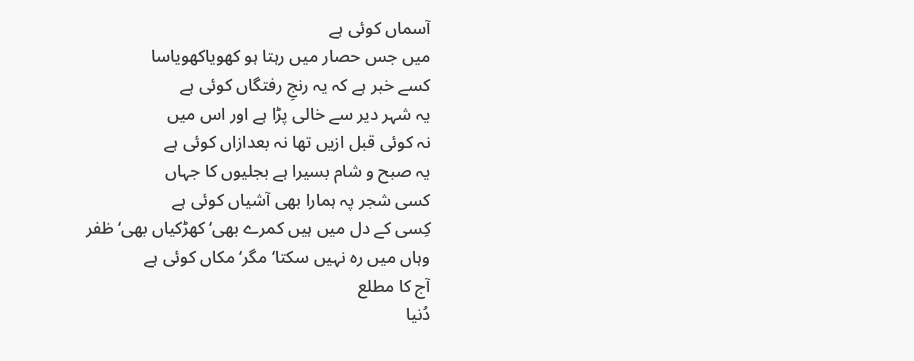آسماں کوئی ہے
میں جس حصار میں رہتا ہو کھویاکھویاسا
کسے خبر ہے کہ یہ رنجِ رفتگاں کوئی ہے
یہ شہر دیر سے خالی پڑا ہے اور اس میں
نہ کوئی قبل ازیں تھا نہ بعدازاں کوئی ہے
یہ صبح و شام بسیرا ہے بجلیوں کا جہاں
کسی شجر پہ ہمارا بھی آشیاں کوئی ہے
کِسی کے دل میں ہیں کمرے بھی‘ کھڑکیاں بھی‘ ظفر
وہاں میں رہ نہیں سکتا‘ مگر‘ مکاں کوئی ہے
آج کا مطلع
دُنیا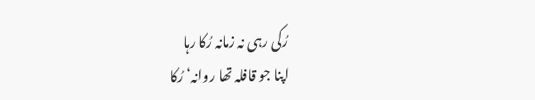رُکی رہی نہ زمانہ رُکا رہا
اپنا جو قافلہ تھا روانہ‘ رُکا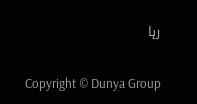رہا

Copyright © Dunya Group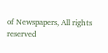of Newspapers, All rights reserved